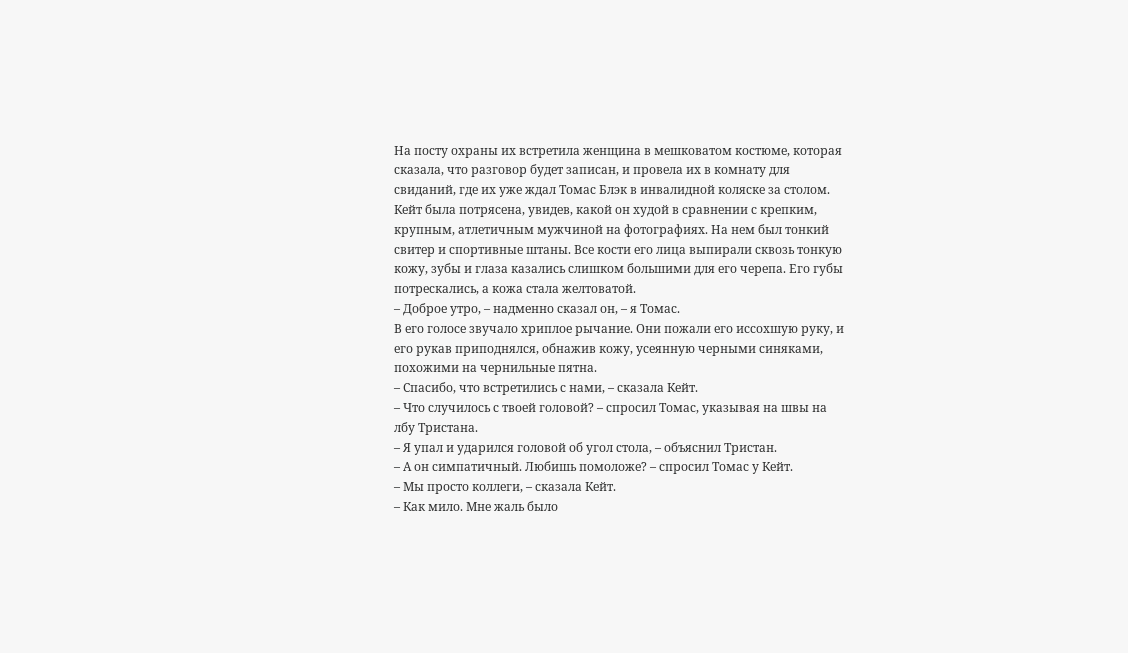На посту охраны их встретила женщина в мешковатом костюме, которая сказала, что разговор будет записан, и провела их в комнату для свиданий, где их уже ждал Томас Блэк в инвалидной коляске за столом. Кейт была потрясена, увидев, какой он худой в сравнении с крепким, крупным, атлетичным мужчиной на фотографиях. На нем был тонкий свитер и спортивные штаны. Все кости его лица выпирали сквозь тонкую кожу, зубы и глаза казались слишком большими для его черепа. Его губы потрескались, а кожа стала желтоватой.
– Доброе утро, – надменно сказал он, – я Томас.
В его голосе звучало хриплое рычание. Они пожали его иссохшую руку, и его рукав приподнялся, обнажив кожу, усеянную черными синяками, похожими на чернильные пятна.
– Спасибо, что встретились с нами, – сказала Кейт.
– Что случилось с твоей головой? – спросил Томас, указывая на швы на лбу Тристана.
– Я упал и ударился головой об угол стола, – объяснил Тристан.
– А он симпатичный. Любишь помоложе? – спросил Томас у Кейт.
– Мы просто коллеги, – сказала Кейт.
– Как мило. Мне жаль было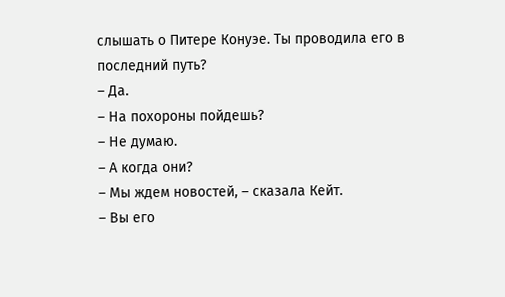слышать о Питере Конуэе. Ты проводила его в последний путь?
– Да.
– На похороны пойдешь?
– Не думаю.
– А когда они?
– Мы ждем новостей, – сказала Кейт.
– Вы его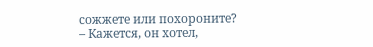сожжете или похороните?
– Кажется, он хотел,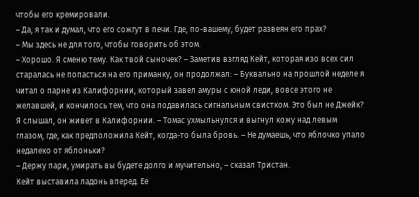чтобы его кремировали.
– Да, я так и думал, что его сожгут в печи. Где, по-вашему, будет развеян его прах?
– Мы здесь не для того, чтобы говорить об этом.
– Хорошо. Я сменю тему. Как твой сыночек? – Заметив взгляд Кейт, которая изо всех сил старалась не попасться на его приманку, он продолжал: – Буквально на прошлой неделе я читал о парне из Калифорнии, который завел амуры с юной леди, вовсе этого не желавшей, и кончилось тем, что она подавилась сигнальным свистком. Это был не Джейк? Я слышал, он живет в Калифорнии. – Томас ухмыльнулся и выгнул кожу над левым глазом, где, как предположила Кейт, когда-то была бровь. – Не думаешь, что яблочко упало недалеко от яблоньки?
– Держу пари, умирать вы будете долго и мучительно, – сказал Тристан.
Кейт выставила ладонь вперед. Ее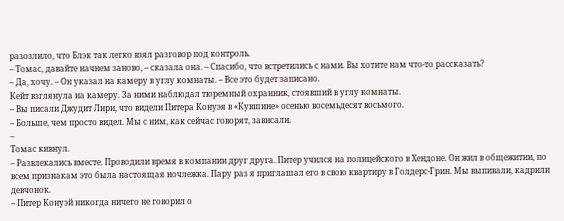разозлило, что Блэк так легко взял разговор под контроль.
– Томас, давайте начнем заново, – сказала она. – Спасибо, что встретились с нами. Вы хотите нам что-то рассказать?
– Да, хочу. – Он указал на камеру в углу комнаты. – Все это будет записано.
Кейт взглянула на камеру. За ними наблюдал тюремный охранник, стоявший в углу комнаты.
– Вы писали Джудит Лири, что видели Питера Конуэя в «Кувшине» осенью восемьдесят восьмого.
– Больше, чем просто видел. Мы с ним, как сейчас говорят, зависали.
–
Томас кивнул.
– Развлекались вместе. Проводили время в компании друг друга. Питер учился на полицейского в Хендоне. Он жил в общежитии, по всем признакам это была настоящая ночлежка. Пару раз я приглашал его в свою квартиру в Голдерс-Грин. Мы выпивали, кадрили девчонок.
– Питер Конуэй никогда ничего не говорил о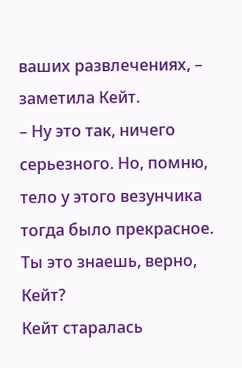ваших развлечениях, – заметила Кейт.
– Ну это так, ничего серьезного. Но, помню, тело у этого везунчика тогда было прекрасное. Ты это знаешь, верно, Кейт?
Кейт старалась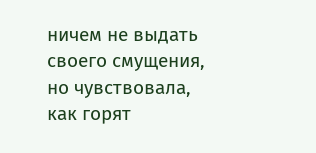ничем не выдать своего смущения, но чувствовала, как горят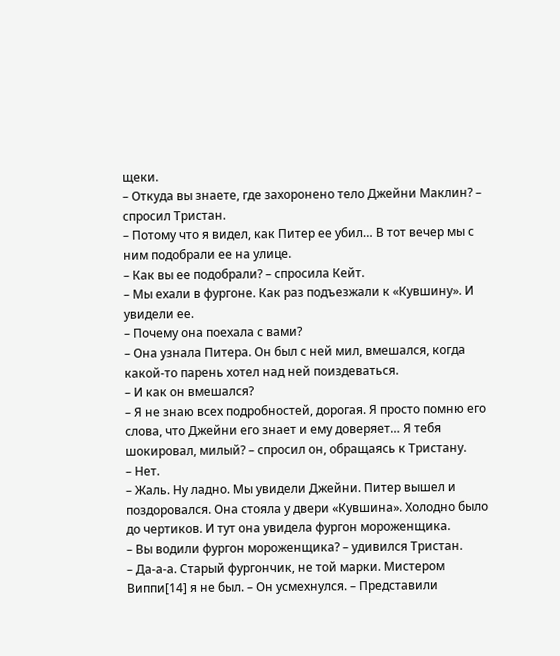щеки.
– Откуда вы знаете, где захоронено тело Джейни Маклин? – спросил Тристан.
– Потому что я видел, как Питер ее убил… В тот вечер мы с ним подобрали ее на улице.
– Как вы ее подобрали? – спросила Кейт.
– Мы ехали в фургоне. Как раз подъезжали к «Кувшину». И увидели ее.
– Почему она поехала с вами?
– Она узнала Питера. Он был с ней мил, вмешался, когда какой-то парень хотел над ней поиздеваться.
– И как он вмешался?
– Я не знаю всех подробностей, дорогая. Я просто помню его слова, что Джейни его знает и ему доверяет… Я тебя шокировал, милый? – спросил он, обращаясь к Тристану.
– Нет.
– Жаль. Ну ладно. Мы увидели Джейни. Питер вышел и поздоровался. Она стояла у двери «Кувшина». Холодно было до чертиков. И тут она увидела фургон мороженщика.
– Вы водили фургон мороженщика? – удивился Тристан.
– Да-а-а. Старый фургончик, не той марки. Мистером Виппи[14] я не был. – Он усмехнулся. – Представили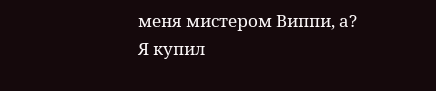меня мистером Виппи, а? Я купил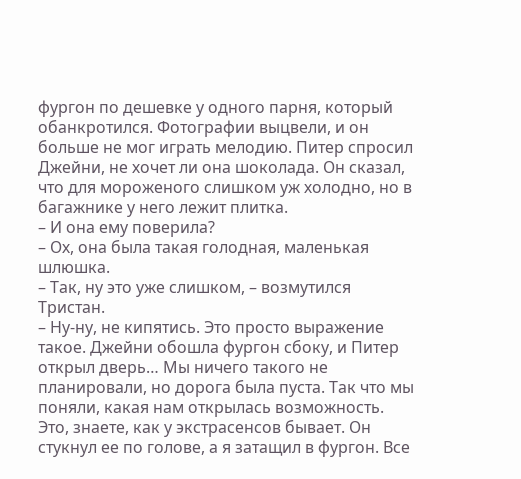фургон по дешевке у одного парня, который обанкротился. Фотографии выцвели, и он больше не мог играть мелодию. Питер спросил Джейни, не хочет ли она шоколада. Он сказал, что для мороженого слишком уж холодно, но в багажнике у него лежит плитка.
– И она ему поверила?
– Ох, она была такая голодная, маленькая шлюшка.
– Так, ну это уже слишком, – возмутился Тристан.
– Ну-ну, не кипятись. Это просто выражение такое. Джейни обошла фургон сбоку, и Питер открыл дверь… Мы ничего такого не планировали, но дорога была пуста. Так что мы поняли, какая нам открылась возможность. Это, знаете, как у экстрасенсов бывает. Он стукнул ее по голове, а я затащил в фургон. Все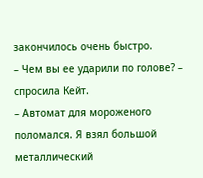закончилось очень быстро.
– Чем вы ее ударили по голове? – спросила Кейт.
– Автомат для мороженого поломался. Я взял большой металлический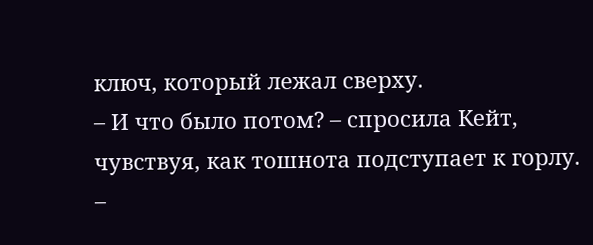ключ, который лежал сверху.
– И что было потом? – спросила Кейт, чувствуя, как тошнота подступает к горлу.
–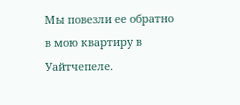Мы повезли ее обратно в мою квартиру в Уайтчепеле.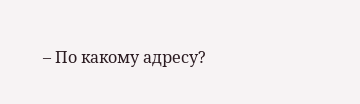– По какому адресу?